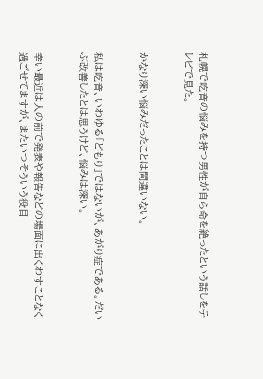札幌で吃音の悩みを持つ男性が自ら命を絶ったという話しをテレビで見た。


かなり深い悩みだったことは間違いない。


私は吃音、いわゆる「どもり」ではないが、あがり症である。だいぶ改善したとは思うけど、悩みは深い。


幸い最近は人の前で発表や報告などの場面に出くわすことなく過ごせてますが、またいつそういう役目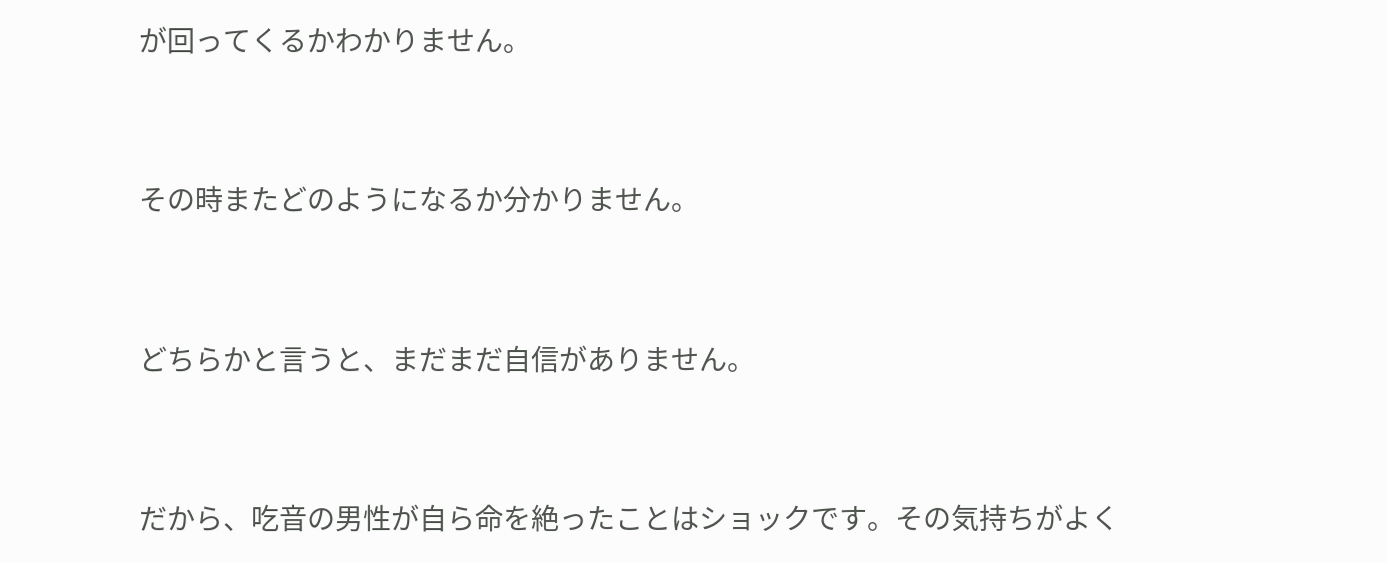が回ってくるかわかりません。


その時またどのようになるか分かりません。


どちらかと言うと、まだまだ自信がありません。


だから、吃音の男性が自ら命を絶ったことはショックです。その気持ちがよく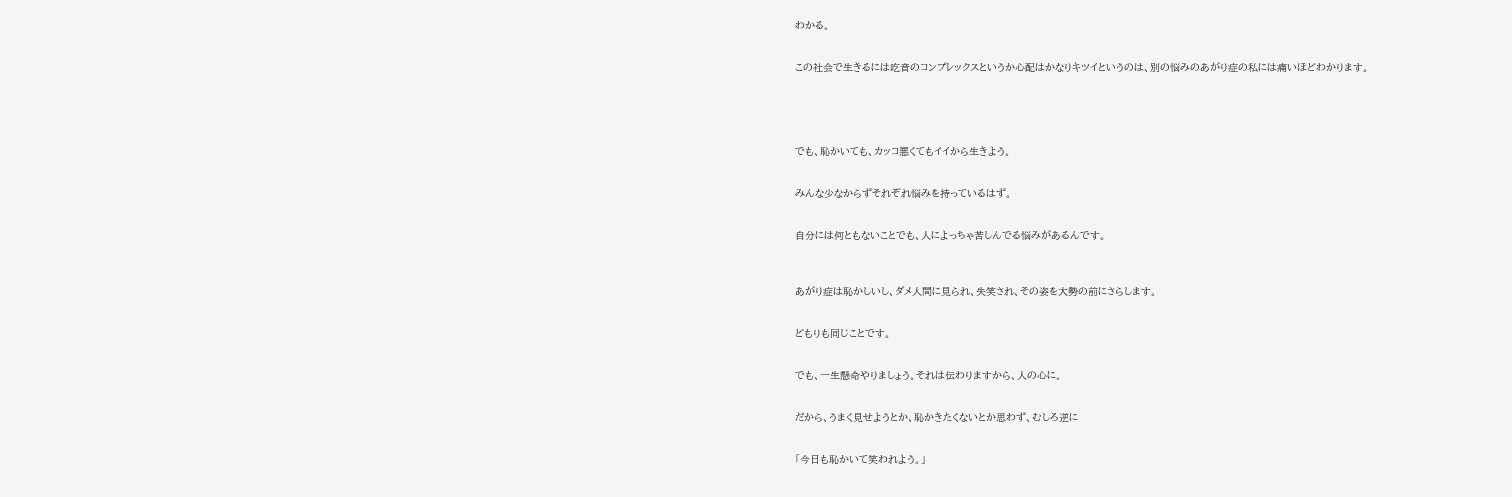わかる。


この社会で生きるには吃音のコンプレックスというか心配はかなりキツイというのは、別の悩みのあがり症の私には痛いほどわかります。





でも、恥かいても、カッコ悪くてもイイから生きよう。


みんな少なからずそれぞれ悩みを持っているはず。


自分には何ともないことでも、人によっちゃ苦しんでる悩みがあるんです。



あがり症は恥かしいし、ダメ人間に見られ、失笑され、その姿を大勢の前にさらします。


どもりも同じことです。


でも、一生懸命やりましょう。それは伝わりますから、人の心に。


だから、うまく見せようとか、恥かきたくないとか思わず、むしろ逆に


「今日も恥かいて笑われよう。」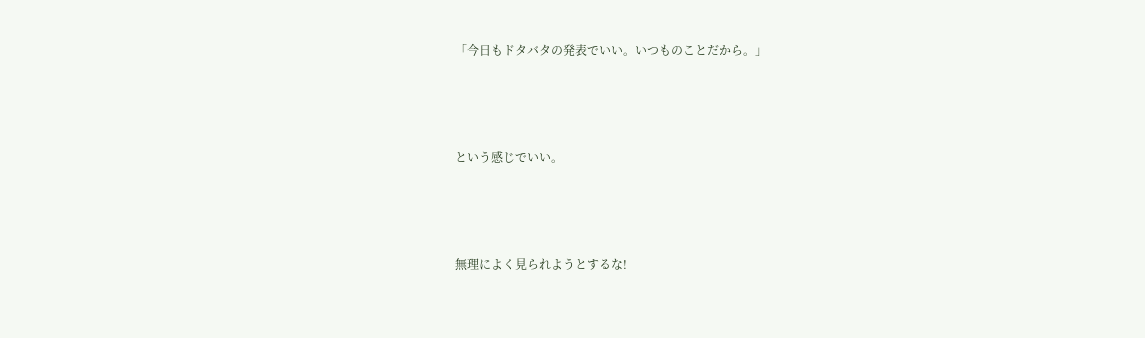「今日もドタバタの発表でいい。いつものことだから。」



という感じでいい。



無理によく見られようとするな!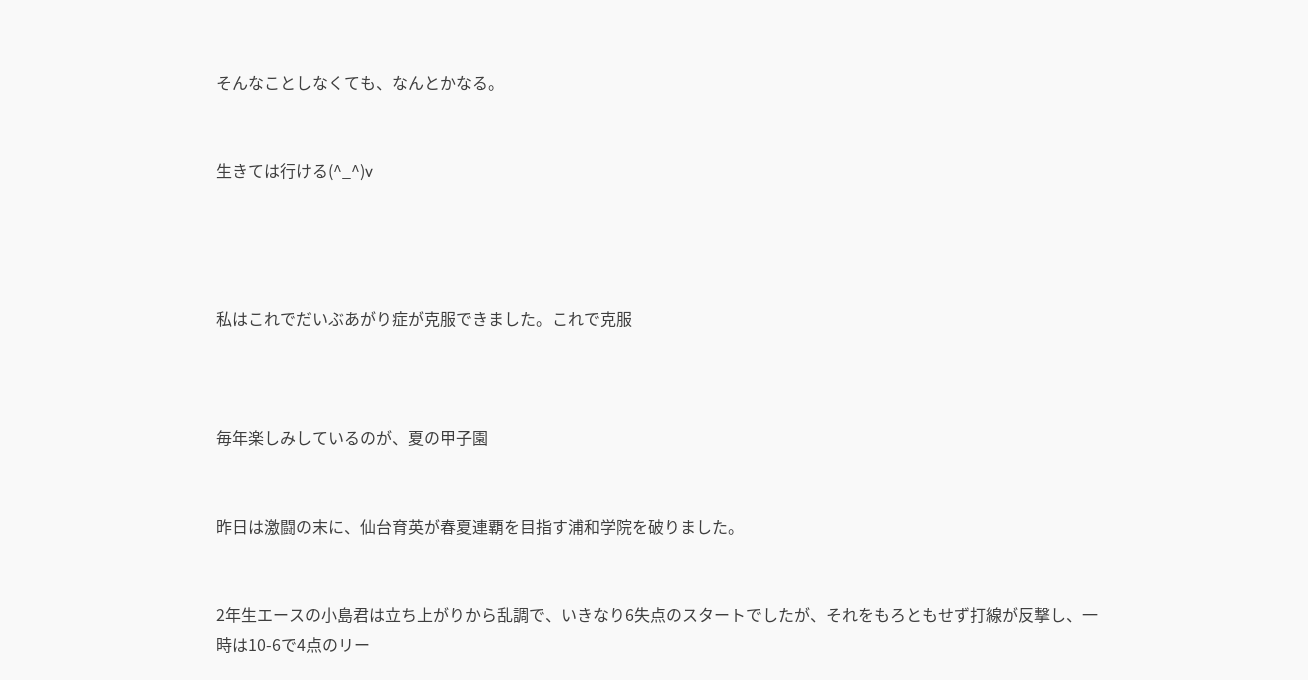そんなことしなくても、なんとかなる。


生きては行ける(^_^)v




私はこれでだいぶあがり症が克服できました。これで克服



毎年楽しみしているのが、夏の甲子園


昨日は激闘の末に、仙台育英が春夏連覇を目指す浦和学院を破りました。


2年生エースの小島君は立ち上がりから乱調で、いきなり6失点のスタートでしたが、それをもろともせず打線が反撃し、一時は10-6で4点のリー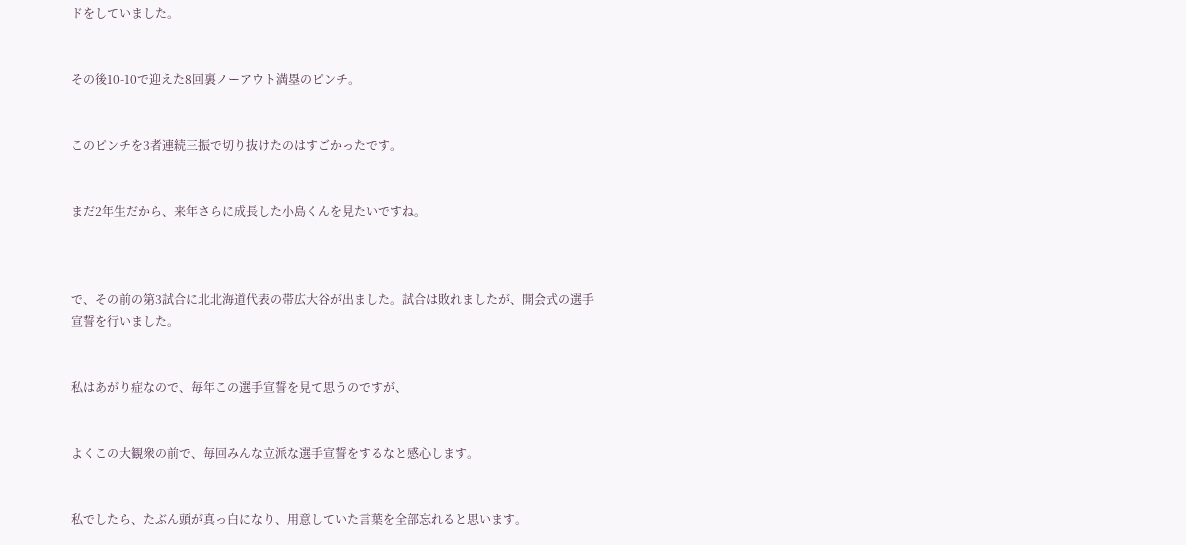ドをしていました。


その後10-10で迎えた8回裏ノーアウト満塁のピンチ。


このピンチを3者連続三振で切り抜けたのはすごかったです。


まだ2年生だから、来年さらに成長した小島くんを見たいですね。



で、その前の第3試合に北北海道代表の帯広大谷が出ました。試合は敗れましたが、開会式の選手宣誓を行いました。


私はあがり症なので、毎年この選手宣誓を見て思うのですが、


よくこの大観衆の前で、毎回みんな立派な選手宣誓をするなと感心します。


私でしたら、たぶん頭が真っ白になり、用意していた言葉を全部忘れると思います。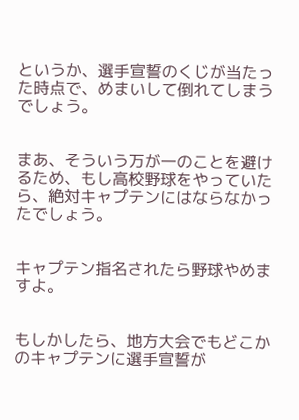というか、選手宣誓のくじが当たった時点で、めまいして倒れてしまうでしょう。


まあ、そういう万が一のことを避けるため、もし高校野球をやっていたら、絶対キャプテンにはならなかったでしょう。


キャプテン指名されたら野球やめますよ。


もしかしたら、地方大会でもどこかのキャプテンに選手宣誓が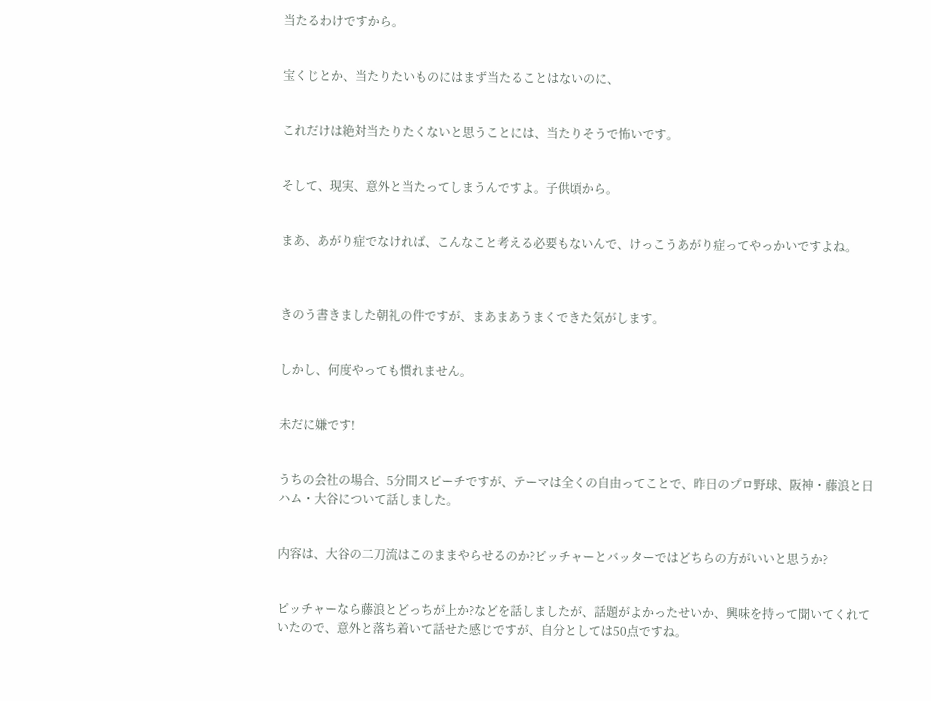当たるわけですから。


宝くじとか、当たりたいものにはまず当たることはないのに、


これだけは絶対当たりたくないと思うことには、当たりそうで怖いです。


そして、現実、意外と当たってしまうんですよ。子供頃から。


まあ、あがり症でなければ、こんなこと考える必要もないんで、けっこうあがり症ってやっかいですよね。



きのう書きました朝礼の件ですが、まあまあうまくできた気がします。


しかし、何度やっても慣れません。


未だに嫌です!


うちの会社の場合、5分間スピーチですが、テーマは全くの自由ってことで、昨日のプロ野球、阪神・藤浪と日ハム・大谷について話しました。


内容は、大谷の二刀流はこのままやらせるのか?ピッチャーとバッターではどちらの方がいいと思うか?


ピッチャーなら藤浪とどっちが上か?などを話しましたが、話題がよかったせいか、興味を持って聞いてくれていたので、意外と落ち着いて話せた感じですが、自分としては50点ですね。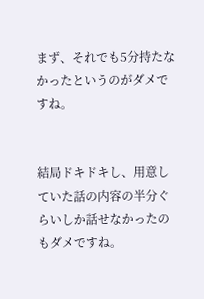まず、それでも5分持たなかったというのがダメですね。


結局ドキドキし、用意していた話の内容の半分ぐらいしか話せなかったのもダメですね。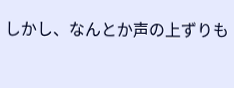しかし、なんとか声の上ずりも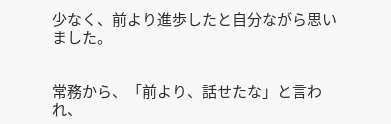少なく、前より進歩したと自分ながら思いました。


常務から、「前より、話せたな」と言われ、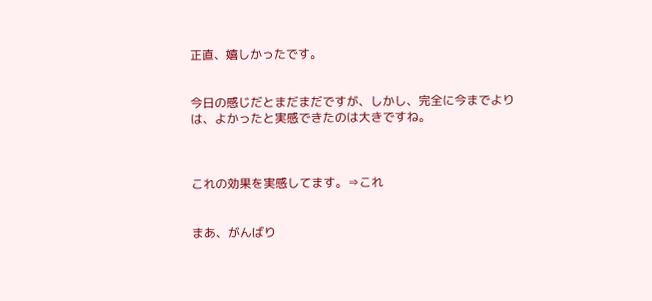正直、嬉しかったです。


今日の感じだとまだまだですが、しかし、完全に今までよりは、よかったと実感できたのは大きですね。



これの効果を実感してます。⇒これ


まあ、がんばり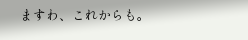ますわ、これからも。